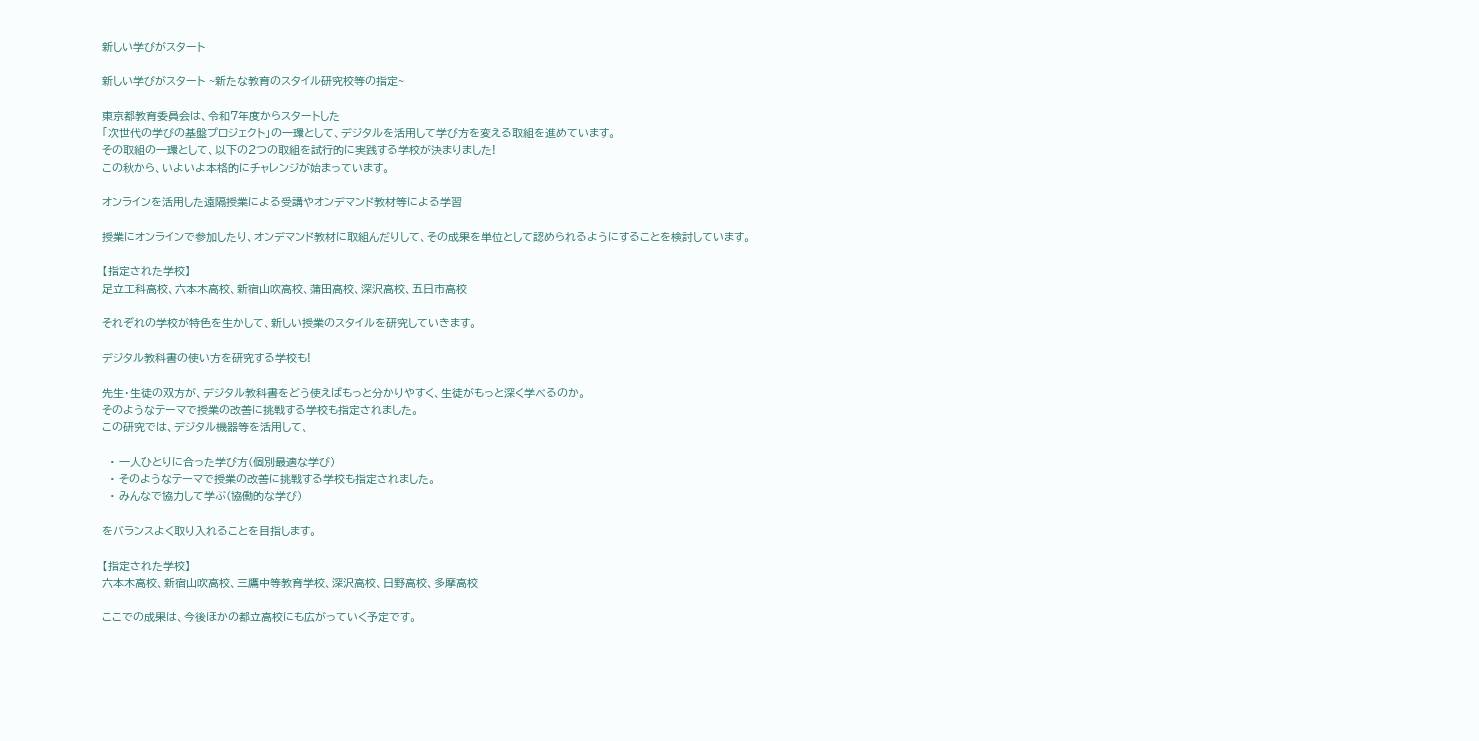新しい学びがスタート

新しい学びがスタート ~新たな教育のスタイル研究校等の指定~

東京都教育委員会は、令和7年度からスタートした
「次世代の学びの基盤プロジェクト」の一環として、デジタルを活用して学び方を変える取組を進めています。
その取組の一環として、以下の2つの取組を試行的に実践する学校が決まりました!
この秋から、いよいよ本格的にチャレンジが始まっています。

オンラインを活用した遠隔授業による受講やオンデマンド教材等による学習

授業にオンラインで参加したり、オンデマンド教材に取組んだりして、その成果を単位として認められるようにすることを検討しています。

【指定された学校】
足立工科高校、六本木高校、新宿山吹高校、蒲田高校、深沢高校、五日市高校

それぞれの学校が特色を生かして、新しい授業のスタイルを研究していきます。

デジタル教科書の使い方を研究する学校も!

先生・生徒の双方が、デジタル教科書をどう使えばもっと分かりやすく、生徒がもっと深く学べるのか。
そのようなテーマで授業の改善に挑戦する学校も指定されました。
この研究では、デジタル機器等を活用して、

  • 一人ひとりに合った学び方(個別最適な学び)
  • そのようなテーマで授業の改善に挑戦する学校も指定されました。
  • みんなで協力して学ぶ(協働的な学び)

をバランスよく取り入れることを目指します。

【指定された学校】
六本木高校、新宿山吹高校、三鷹中等教育学校、深沢高校、日野高校、多摩高校

ここでの成果は、今後ほかの都立高校にも広がっていく予定です。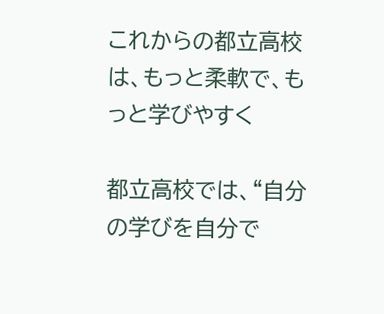これからの都立高校は、もっと柔軟で、もっと学びやすく

都立高校では、“自分の学びを自分で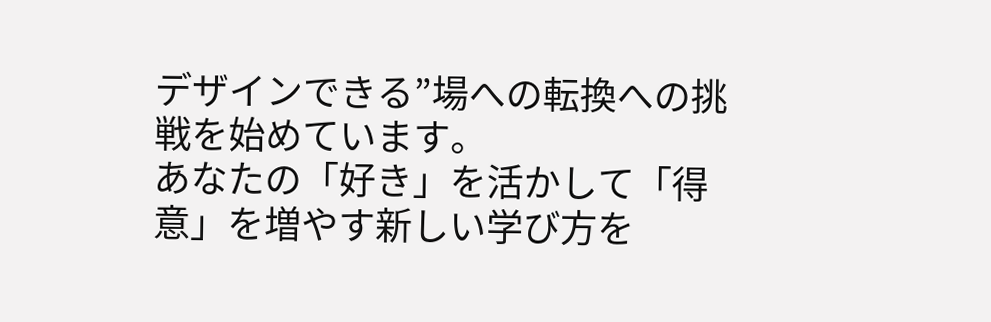デザインできる”場への転換への挑戦を始めています。
あなたの「好き」を活かして「得意」を増やす新しい学び方を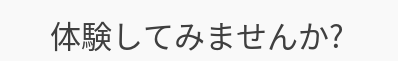体験してみませんか?